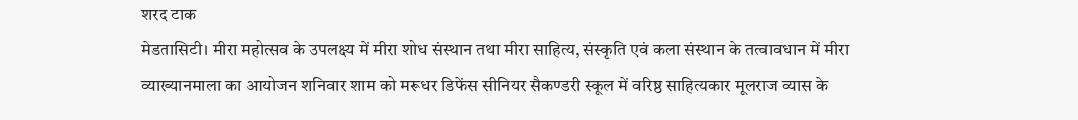शरद टाक
मेडतासिटी। मीरा महोत्सव के उपलक्ष्य में मीरा शोध संस्थान तथा मीरा साहित्य, संस्कृति एवं कला संस्थान के तत्वावधान में मीरा व्याख्यानमाला का आयोजन शनिवार शाम को मरूधर डिफेंस सीनियर सैकण्डरी स्कूल में वरिष्ठ साहित्यकार मूलराज व्यास के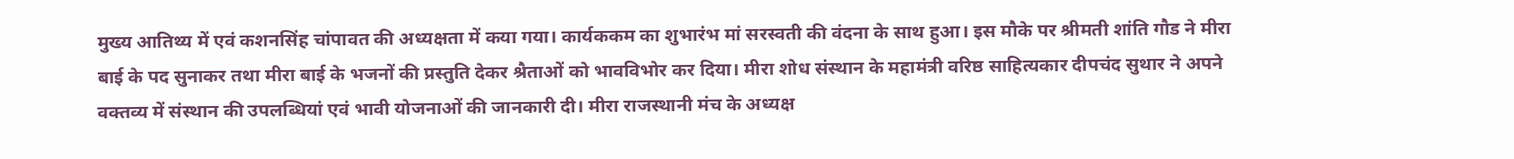मुख्य आतिथ्य में एवं कशनसिंह चांपावत की अध्यक्षता में कया गया। कार्यककम का शुभारंभ मां सरस्वती की वंदना के साथ हुआ। इस मौके पर श्रीमती शांति गौड ने मीरा बाई के पद सुनाकर तथा मीरा बाई के भजनों की प्रस्तुति देकर श्रैताओं को भावविभोर कर दिया। मीरा शोध संस्थान के महामंत्री वरिष्ठ साहित्यकार दीपचंद सुथार ने अपने वक्तव्य में संस्थान की उपलब्धियां एवं भावी योजनाओं की जानकारी दी। मीरा राजस्थानी मंच के अध्यक्ष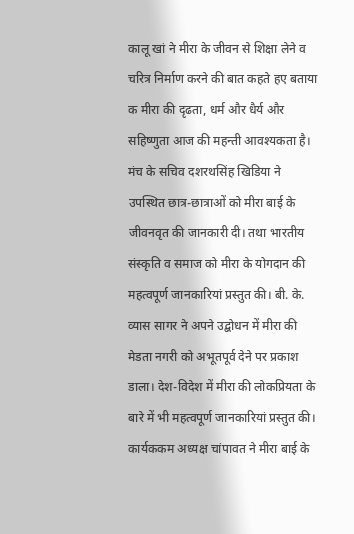कालू खां ने मीरा के जीवन से शिक्षा लेने व चरित्र निर्माण करने की बात कहते हए बताया क मीरा की दृढता, धर्म और धैर्य और सहिष्णुता आज की महन्ती आवश्यकता है। मंच के सचिव दशरथसिंह खिडिया ने उपस्थित छात्र-छात्राओं को मीरा बाई के जीवनवृत की जानकारी दी। तथा भारतीय संस्कृति व समाज को मीरा के योगदान की महत्वपूर्ण जानकारियां प्रस्तुत की। बी. के. व्यास सागर ने अपने उद्बोधन में मीरा की मेडता नगरी को अभूतपूर्व देने पर प्रकाश डाला। देश-विदेश में मीरा की लोकप्रियता के बारे में भी महत्वपूर्ण जानकारियां प्रस्तुत की। कार्यककम अध्यक्ष चांपावत ने मीरा बाई के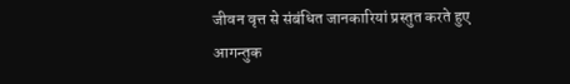जीवन वृत्त से संबंधित जानकारियां प्रस्तुत करते हुए आगन्तुक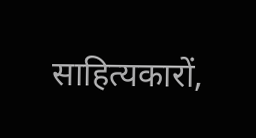साहित्यकारों,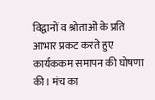विद्वानों व श्रोताओं के प्रति आभार प्रकट करते हुए कार्यककम समापन की घोषणा की। मंच का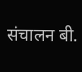संचालन बी.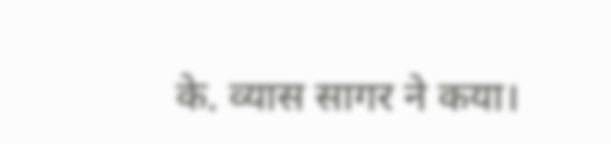के. व्यास सागर ने कया।